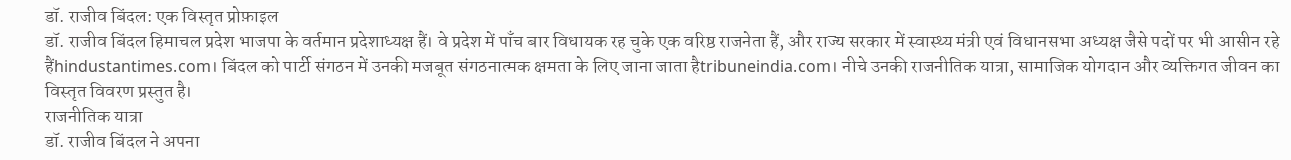डॉ. राजीव बिंदल: एक विस्तृत प्रोफ़ाइल
डॉ. राजीव बिंदल हिमाचल प्रदेश भाजपा के वर्तमान प्रदेशाध्यक्ष हैं। वे प्रदेश में पाँच बार विधायक रह चुके एक वरिष्ठ राजनेता हैं, और राज्य सरकार में स्वास्थ्य मंत्री एवं विधानसभा अध्यक्ष जैसे पदों पर भी आसीन रहे हैंhindustantimes.com। बिंदल को पार्टी संगठन में उनकी मजबूत संगठनात्मक क्षमता के लिए जाना जाता हैtribuneindia.com। नीचे उनकी राजनीतिक यात्रा, सामाजिक योगदान और व्यक्तिगत जीवन का विस्तृत विवरण प्रस्तुत है।
राजनीतिक यात्रा
डॉ. राजीव बिंदल ने अपना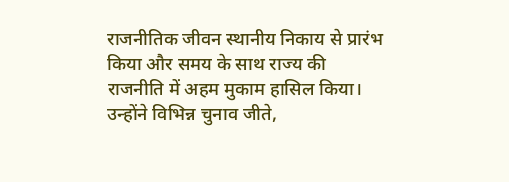राजनीतिक जीवन स्थानीय निकाय से प्रारंभ किया और समय के साथ राज्य की राजनीति में अहम मुकाम हासिल किया। उन्होंने विभिन्न चुनाव जीते,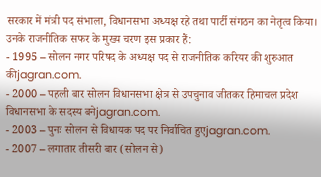सरकार में मंत्री पद संभाला, विधानसभा अध्यक्ष रहे तथा पार्टी संगठन का नेतृत्व किया। उनके राजनीतिक सफर के मुख्य चरण इस प्रकार हैं:
- 1995 – सोलन नगर परिषद के अध्यक्ष पद से राजनीतिक करियर की शुरुआत कीjagran.com.
- 2000 – पहली बार सोलन विधानसभा क्षेत्र से उपचुनाव जीतकर हिमाचल प्रदेश विधानसभा के सदस्य बनेjagran.com.
- 2003 – पुनः सोलन से विधायक पद पर निर्वाचित हुएjagran.com.
- 2007 – लगातार तीसरी बार (सोलन से)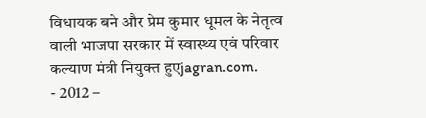विधायक बने और प्रेम कुमार धूमल के नेतृत्व वाली भाजपा सरकार में स्वास्थ्य एवं परिवार कल्याण मंत्री नियुक्त हुएjagran.com.
- 2012 –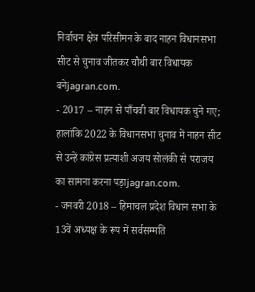निर्वाचन क्षेत्र परिसीमन के बाद नाहन विधानसभा सीट से चुनाव जीतकर चौथी बार विधायक बनेjagran.com.
- 2017 – नाहन से पाँचवी बार विधायक चुने गए; हालांकि 2022 के विधानसभा चुनाव में नाहन सीट से उन्हें कांग्रेस प्रत्याशी अजय सोलंकी से पराजय का सामना करना पड़ाjagran.com.
- जनवरी 2018 – हिमाचल प्रदेश विधान सभा के 13वें अध्यक्ष के रूप में सर्वसम्मति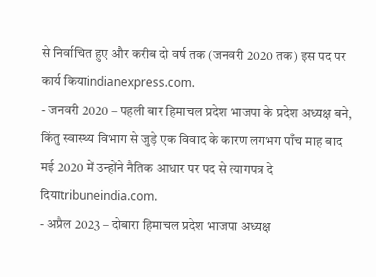से निर्वाचित हुए और करीब दो वर्ष तक (जनवरी 2020 तक) इस पद पर कार्य कियाindianexpress.com.
- जनवरी 2020 – पहली बार हिमाचल प्रदेश भाजपा के प्रदेश अध्यक्ष बने, किंतु स्वास्थ्य विभाग से जुड़े एक विवाद के कारण लगभग पाँच माह बाद मई 2020 में उन्होंने नैतिक आधार पर पद से त्यागपत्र दे दियाtribuneindia.com.
- अप्रैल 2023 – दोबारा हिमाचल प्रदेश भाजपा अध्यक्ष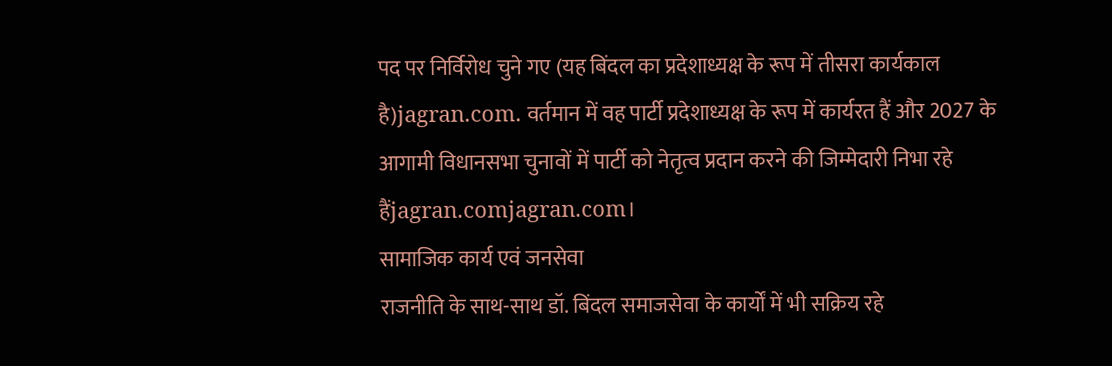पद पर निर्विरोध चुने गए (यह बिंदल का प्रदेशाध्यक्ष के रूप में तीसरा कार्यकाल है)jagran.com. वर्तमान में वह पार्टी प्रदेशाध्यक्ष के रूप में कार्यरत हैं और 2027 के आगामी विधानसभा चुनावों में पार्टी को नेतृत्व प्रदान करने की जिम्मेदारी निभा रहे हैंjagran.comjagran.com।
सामाजिक कार्य एवं जनसेवा
राजनीति के साथ-साथ डॉ. बिंदल समाजसेवा के कार्यों में भी सक्रिय रहे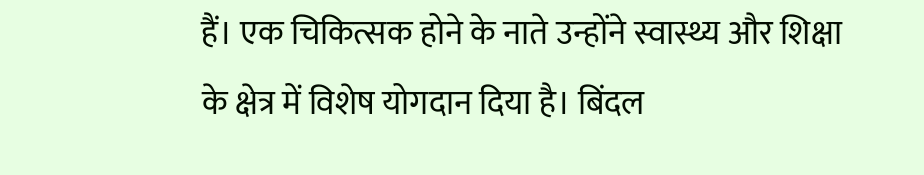हैं। एक चिकित्सक होने के नाते उन्होंने स्वास्थ्य और शिक्षा के क्षेत्र में विशेष योगदान दिया है। बिंदल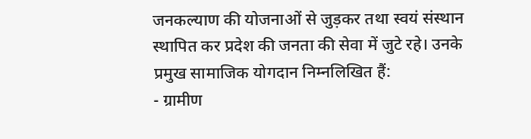जनकल्याण की योजनाओं से जुड़कर तथा स्वयं संस्थान स्थापित कर प्रदेश की जनता की सेवा में जुटे रहे। उनके प्रमुख सामाजिक योगदान निम्नलिखित हैं:
- ग्रामीण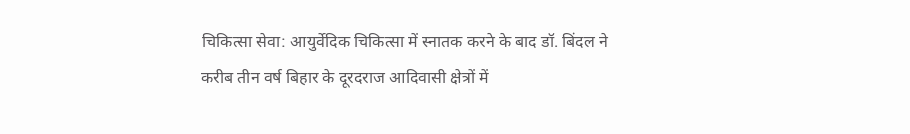चिकित्सा सेवा: आयुर्वेदिक चिकित्सा में स्नातक करने के बाद डॉ. बिंदल ने करीब तीन वर्ष बिहार के दूरदराज आदिवासी क्षेत्रों में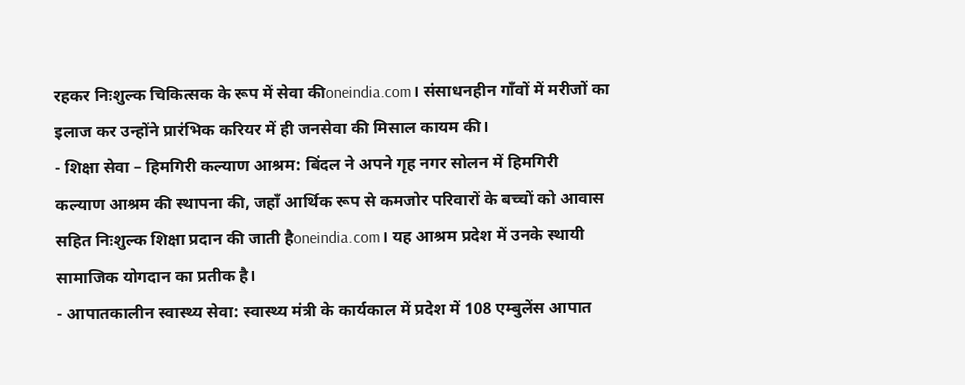रहकर निःशुल्क चिकित्सक के रूप में सेवा कीoneindia.com। संसाधनहीन गाँवों में मरीजों का इलाज कर उन्होंने प्रारंभिक करियर में ही जनसेवा की मिसाल कायम की।
- शिक्षा सेवा – हिमगिरी कल्याण आश्रम: बिंदल ने अपने गृह नगर सोलन में हिमगिरी कल्याण आश्रम की स्थापना की, जहाँ आर्थिक रूप से कमजोर परिवारों के बच्चों को आवास सहित निःशुल्क शिक्षा प्रदान की जाती हैoneindia.com। यह आश्रम प्रदेश में उनके स्थायी सामाजिक योगदान का प्रतीक है।
- आपातकालीन स्वास्थ्य सेवा: स्वास्थ्य मंत्री के कार्यकाल में प्रदेश में 108 एम्बुलेंस आपात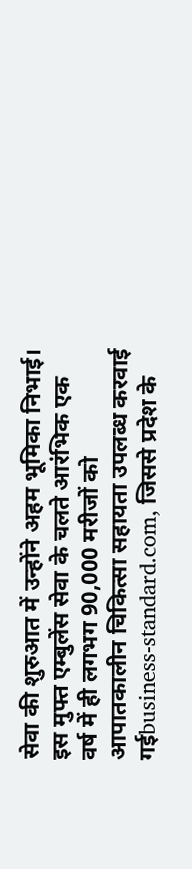सेवा की शुरुआत में उन्होंने अहम भूमिका निभाई। इस मुफ्त एम्बुलेंस सेवा के चलते आरंभिक एक वर्ष में ही लगभग 90,000 मरीजों को आपातकालीन चिकित्सा सहायता उपलब्ध करवाई गईbusiness-standard.com, जिससे प्रदेश के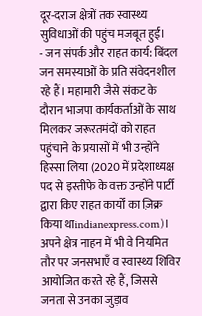दूर-दराज क्षेत्रों तक स्वास्थ्य सुविधाओं की पहुंच मजबूत हुई।
- जन संपर्क और राहत कार्य: बिंदल जन समस्याओं के प्रति संवेदनशील रहे हैं। महामारी जैसे संकट के दौरान भाजपा कार्यकर्ताओं के साथ मिलकर जरूरतमंदों को राहत पहुंचाने के प्रयासों में भी उन्होंने हिस्सा लिया (2020 में प्रदेशाध्यक्ष पद से इस्तीफे के वक्त उन्होंने पार्टी द्वारा किए राहत कार्यों का ज़िक्र किया थाindianexpress.com)। अपने क्षेत्र नाहन में भी वे नियमित तौर पर जनसभाएँ व स्वास्थ्य शिविर आयोजित करते रहे हैं, जिससे जनता से उनका जुड़ाव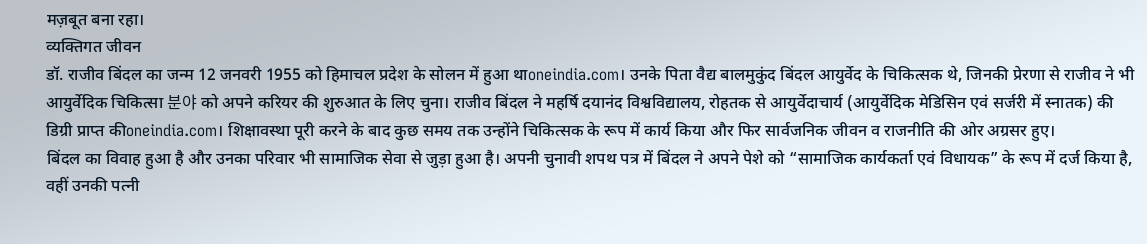मज़बूत बना रहा।
व्यक्तिगत जीवन
डॉ. राजीव बिंदल का जन्म 12 जनवरी 1955 को हिमाचल प्रदेश के सोलन में हुआ थाoneindia.com। उनके पिता वैद्य बालमुकुंद बिंदल आयुर्वेद के चिकित्सक थे, जिनकी प्रेरणा से राजीव ने भी आयुर्वेदिक चिकित्सा 분야 को अपने करियर की शुरुआत के लिए चुना। राजीव बिंदल ने महर्षि दयानंद विश्वविद्यालय, रोहतक से आयुर्वेदाचार्य (आयुर्वेदिक मेडिसिन एवं सर्जरी में स्नातक) की डिग्री प्राप्त कीoneindia.com। शिक्षावस्था पूरी करने के बाद कुछ समय तक उन्होंने चिकित्सक के रूप में कार्य किया और फिर सार्वजनिक जीवन व राजनीति की ओर अग्रसर हुए।
बिंदल का विवाह हुआ है और उनका परिवार भी सामाजिक सेवा से जुड़ा हुआ है। अपनी चुनावी शपथ पत्र में बिंदल ने अपने पेशे को “सामाजिक कार्यकर्ता एवं विधायक” के रूप में दर्ज किया है, वहीं उनकी पत्नी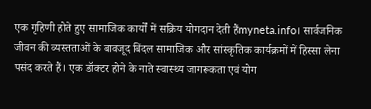एक गृहिणी होते हुए सामाजिक कार्यों में सक्रिय योगदान देती हैंmyneta.info। सार्वजनिक जीवन की व्यस्तताओं के बावजूद बिंदल सामाजिक और सांस्कृतिक कार्यक्रमों में हिस्सा लेना पसंद करते हैं। एक डॉक्टर होने के नाते स्वास्थ्य जागरूकता एवं योग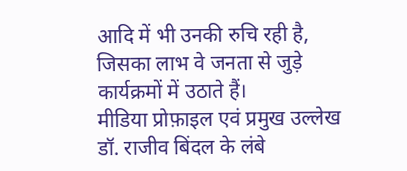आदि में भी उनकी रुचि रही है, जिसका लाभ वे जनता से जुड़े कार्यक्रमों में उठाते हैं।
मीडिया प्रोफ़ाइल एवं प्रमुख उल्लेख
डॉ. राजीव बिंदल के लंबे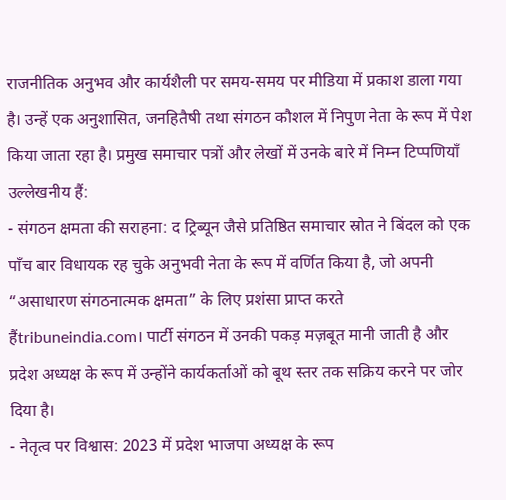राजनीतिक अनुभव और कार्यशैली पर समय-समय पर मीडिया में प्रकाश डाला गया है। उन्हें एक अनुशासित, जनहितैषी तथा संगठन कौशल में निपुण नेता के रूप में पेश किया जाता रहा है। प्रमुख समाचार पत्रों और लेखों में उनके बारे में निम्न टिप्पणियाँ उल्लेखनीय हैं:
- संगठन क्षमता की सराहना: द ट्रिब्यून जैसे प्रतिष्ठित समाचार स्रोत ने बिंदल को एक पाँच बार विधायक रह चुके अनुभवी नेता के रूप में वर्णित किया है, जो अपनी “असाधारण संगठनात्मक क्षमता” के लिए प्रशंसा प्राप्त करते हैंtribuneindia.com। पार्टी संगठन में उनकी पकड़ मज़बूत मानी जाती है और प्रदेश अध्यक्ष के रूप में उन्होंने कार्यकर्ताओं को बूथ स्तर तक सक्रिय करने पर जोर दिया है।
- नेतृत्व पर विश्वास: 2023 में प्रदेश भाजपा अध्यक्ष के रूप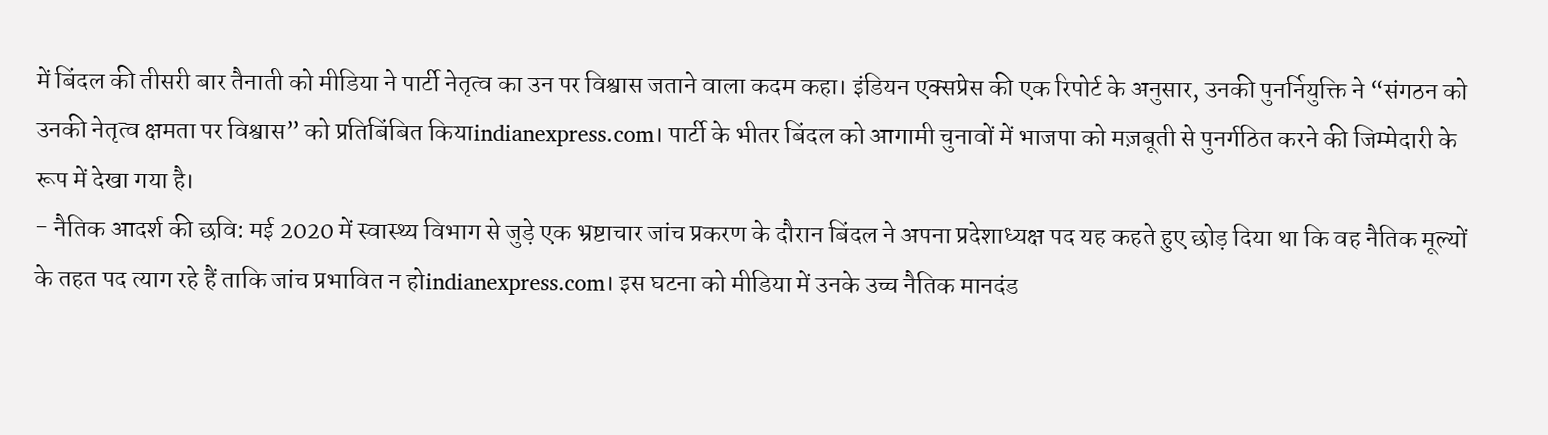में बिंदल की तीसरी बार तैनाती को मीडिया ने पार्टी नेतृत्व का उन पर विश्वास जताने वाला कदम कहा। इंडियन एक्सप्रेस की एक रिपोर्ट के अनुसार, उनकी पुनर्नियुक्ति ने “संगठन को उनकी नेतृत्व क्षमता पर विश्वास” को प्रतिबिंबित कियाindianexpress.com। पार्टी के भीतर बिंदल को आगामी चुनावों में भाजपा को मज़बूती से पुनर्गठित करने की जिम्मेदारी के रूप में देखा गया है।
- नैतिक आदर्श की छवि: मई 2020 में स्वास्थ्य विभाग से जुड़े एक भ्रष्टाचार जांच प्रकरण के दौरान बिंदल ने अपना प्रदेशाध्यक्ष पद यह कहते हुए छोड़ दिया था कि वह नैतिक मूल्यों के तहत पद त्याग रहे हैं ताकि जांच प्रभावित न होindianexpress.com। इस घटना को मीडिया में उनके उच्च नैतिक मानदंड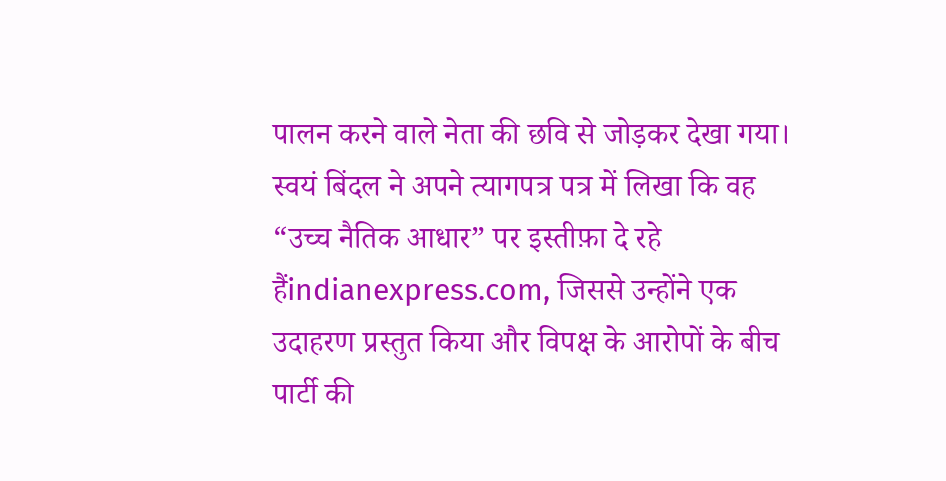पालन करने वाले नेता की छवि से जोड़कर देखा गया। स्वयं बिंदल ने अपने त्यागपत्र पत्र में लिखा कि वह “उच्च नैतिक आधार” पर इस्तीफ़ा दे रहे हैंindianexpress.com, जिससे उन्होंने एक उदाहरण प्रस्तुत किया और विपक्ष के आरोपों के बीच पार्टी की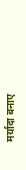मर्यादा बनाए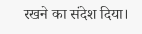रखने का संदेश दिया।